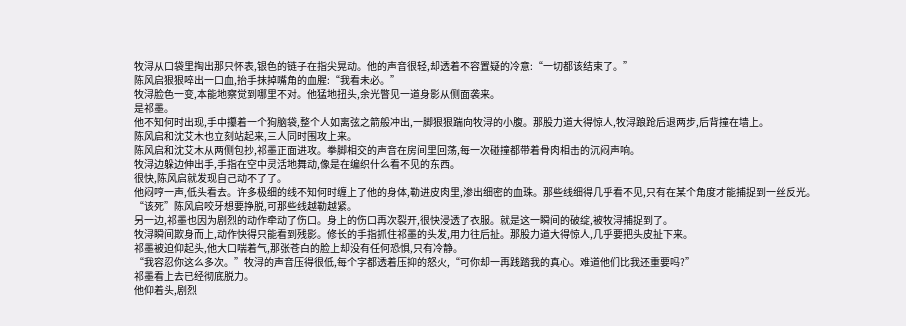牧浔从口袋里掏出那只怀表,银色的链子在指尖晃动。他的声音很轻,却透着不容置疑的冷意:“一切都该结束了。”
陈风启狠狠啐出一口血,抬手抹掉嘴角的血腥:“我看未必。”
牧浔脸色一变,本能地察觉到哪里不对。他猛地扭头,余光瞥见一道身影从侧面袭来。
是祁墨。
他不知何时出现,手中攥着一个狗脑袋,整个人如离弦之箭般冲出,一脚狠狠踹向牧浔的小腹。那股力道大得惊人,牧浔踉跄后退两步,后背撞在墙上。
陈风启和沈艾木也立刻站起来,三人同时围攻上来。
陈风启和沈艾木从两侧包抄,祁墨正面进攻。拳脚相交的声音在房间里回荡,每一次碰撞都带着骨肉相击的沉闷声响。
牧浔边躲边伸出手,手指在空中灵活地舞动,像是在编织什么看不见的东西。
很快,陈风启就发现自己动不了了。
他闷哼一声,低头看去。许多极细的线不知何时缠上了他的身体,勒进皮肉里,渗出细密的血珠。那些线细得几乎看不见,只有在某个角度才能捕捉到一丝反光。
“该死”陈风启咬牙想要挣脱,可那些线越勒越紧。
另一边,祁墨也因为剧烈的动作牵动了伤口。身上的伤口再次裂开,很快浸透了衣服。就是这一瞬间的破绽,被牧浔捕捉到了。
牧浔瞬间欺身而上,动作快得只能看到残影。修长的手指抓住祁墨的头发,用力往后扯。那股力道大得惊人,几乎要把头皮扯下来。
祁墨被迫仰起头,他大口喘着气,那张苍白的脸上却没有任何恐惧,只有冷静。
“我容忍你这么多次。”牧浔的声音压得很低,每个字都透着压抑的怒火,“可你却一再践踏我的真心。难道他们比我还重要吗?”
祁墨看上去已经彻底脱力。
他仰着头,剧烈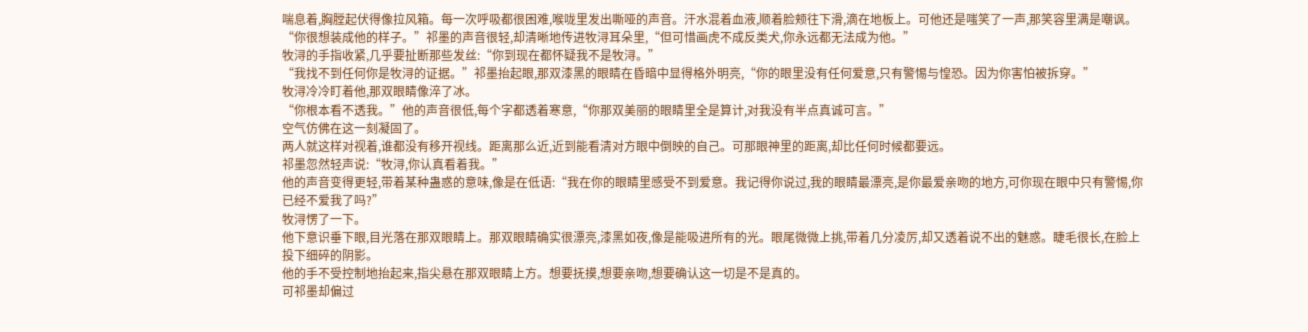喘息着,胸膛起伏得像拉风箱。每一次呼吸都很困难,喉咙里发出嘶哑的声音。汗水混着血液,顺着脸颊往下滑,滴在地板上。可他还是嗤笑了一声,那笑容里满是嘲讽。
“你很想装成他的样子。”祁墨的声音很轻,却清晰地传进牧浔耳朵里,“但可惜画虎不成反类犬,你永远都无法成为他。”
牧浔的手指收紧,几乎要扯断那些发丝:“你到现在都怀疑我不是牧浔。”
“我找不到任何你是牧浔的证据。”祁墨抬起眼,那双漆黑的眼睛在昏暗中显得格外明亮,“你的眼里没有任何爱意,只有警惕与惶恐。因为你害怕被拆穿。”
牧浔冷冷盯着他,那双眼睛像淬了冰。
“你根本看不透我。”他的声音很低,每个字都透着寒意,“你那双美丽的眼睛里全是算计,对我没有半点真诚可言。”
空气仿佛在这一刻凝固了。
两人就这样对视着,谁都没有移开视线。距离那么近,近到能看清对方眼中倒映的自己。可那眼神里的距离,却比任何时候都要远。
祁墨忽然轻声说:“牧浔,你认真看着我。”
他的声音变得更轻,带着某种蛊惑的意味,像是在低语:“我在你的眼睛里感受不到爱意。我记得你说过,我的眼睛最漂亮,是你最爱亲吻的地方,可你现在眼中只有警惕,你已经不爱我了吗?”
牧浔愣了一下。
他下意识垂下眼,目光落在那双眼睛上。那双眼睛确实很漂亮,漆黑如夜,像是能吸进所有的光。眼尾微微上挑,带着几分凌厉,却又透着说不出的魅惑。睫毛很长,在脸上投下细碎的阴影。
他的手不受控制地抬起来,指尖悬在那双眼睛上方。想要抚摸,想要亲吻,想要确认这一切是不是真的。
可祁墨却偏过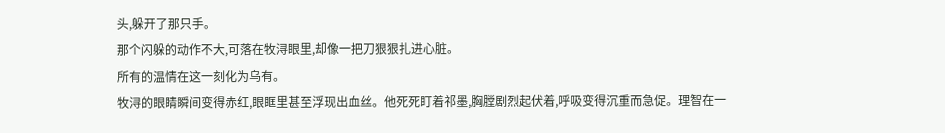头,躲开了那只手。
那个闪躲的动作不大,可落在牧浔眼里,却像一把刀狠狠扎进心脏。
所有的温情在这一刻化为乌有。
牧浔的眼睛瞬间变得赤红,眼眶里甚至浮现出血丝。他死死盯着祁墨,胸膛剧烈起伏着,呼吸变得沉重而急促。理智在一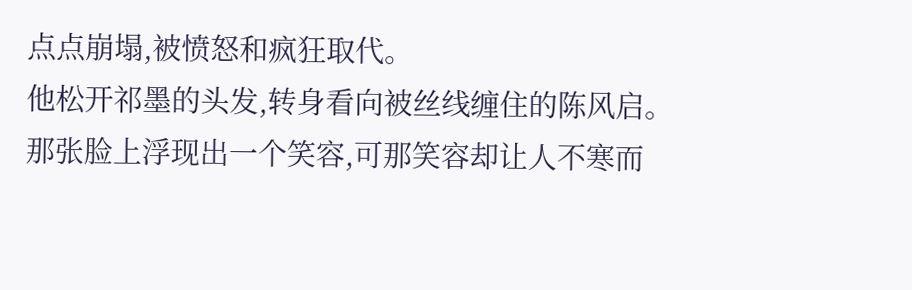点点崩塌,被愤怒和疯狂取代。
他松开祁墨的头发,转身看向被丝线缠住的陈风启。
那张脸上浮现出一个笑容,可那笑容却让人不寒而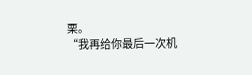栗。
“我再给你最后一次机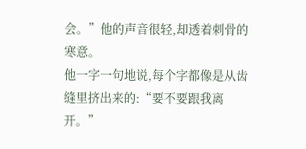会。”他的声音很轻,却透着刺骨的寒意。
他一字一句地说,每个字都像是从齿缝里挤出来的:“要不要跟我离开。”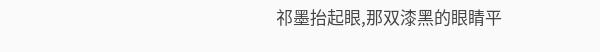祁墨抬起眼,那双漆黑的眼睛平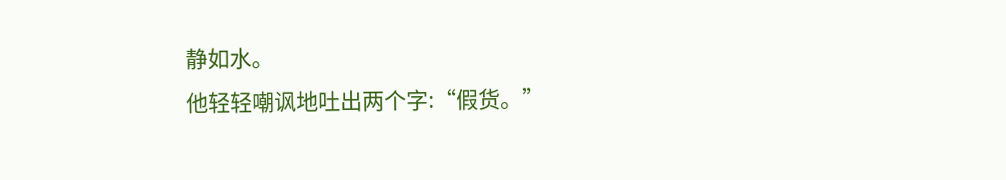静如水。
他轻轻嘲讽地吐出两个字:“假货。”